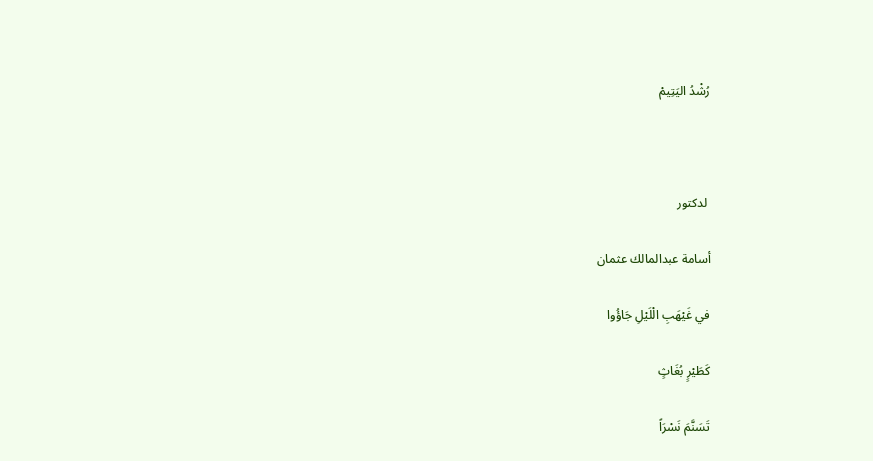رُشْدُ اليَتِيمْ



 لدكتور

أسامة عبدالمالك عثمان

في غَيْهَبِ الْلَيْلِ جَاؤُوا

كَطَيْرٍ بُغَاثٍ

تَسَنَّمَ نَسْرَاً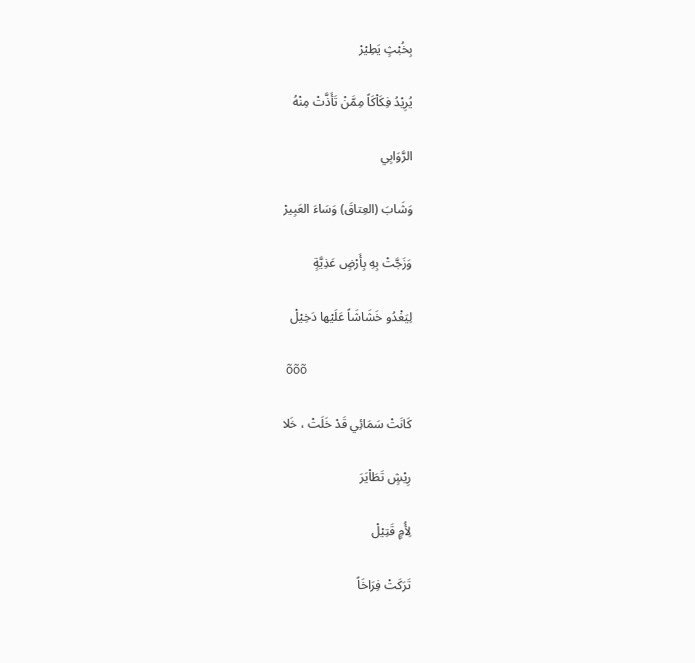بِخُبْثٍ يَطِيْرْ

يُرِيْدُ فِكَاْكَاً مِمَّنْ تَأَذَّتْ مِنْهُ

الرَّوَابِي

وَشَابَ (العِتاقَ) وَسَاءَ العَبِيرْ

وَزَجَّتْ بِهِ بِأَرْضٍ عَذِيَّةٍ

لِيَغْدُو خَشَاشَاً عَلَيْها دَخِيْلْ

 õõõ

كَانَتْ سَمَائِي قَدْ خَلَتْ ، خَلا

رِيْشٍ تَطَاْيَرَ

لِأُمٍ قَتِيْلْ

تَرَكَتْ فِرَاخَاً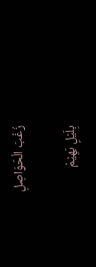زُغْبَ الْحَوَاصِلِ

بِلَيْلٍ بَهِيْمْ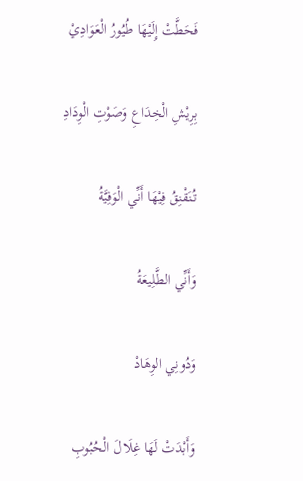فَحَطَّتْ إِلَيْهَا طُيُورُ الْعَوَادِيْ

بِرِيْشِ الْخِدَاعِ وَصَوْتِ الْوِدَادِ

تُنَقْنِقُ فِيْهَا أَنِّي الْوَفِيَّةُ

وَأَنِّي الطَّلِيعَةُ

وَدُونِي الوِهَادْ

وَأَبْدَتْ لَهَا غِلَالَ الْحُبُوبِ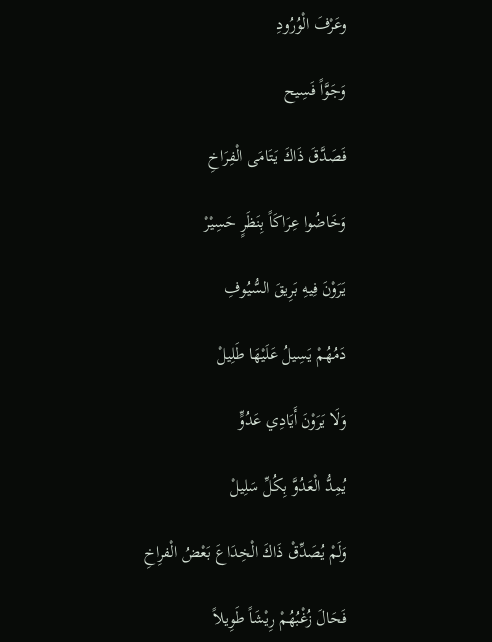وعَرْفَ الْوُرُودِ

وَجَوَّاً فَسِيح

فَصَدَّقَ ذَاكَ يَتَامَى الْفِرَاخِ

وَخَاضُوا عِرَاكَاً بِنَظَرٍ حَسِيْرْ

يَرَوْنَ فِيهِ بَرِيقَ السُّيُوفِ

دَمُهُمْ يَسِيلُ عَلَيْهَا طَلِيلْ

وَلَا يَرَوْنَ أَيَادِي عَدُوٍّ

يُمِدُّ الْعَدُوَّ بِكُلِّ سَلِيلْ

وَلَمْ يُصَدِّقْ ذَاكَ الْخِدَاعَ بَعْضُ الْفرِاخِ

فَحَالَ زُغْبُهُمْ رِيْشَاً طَوِيلاً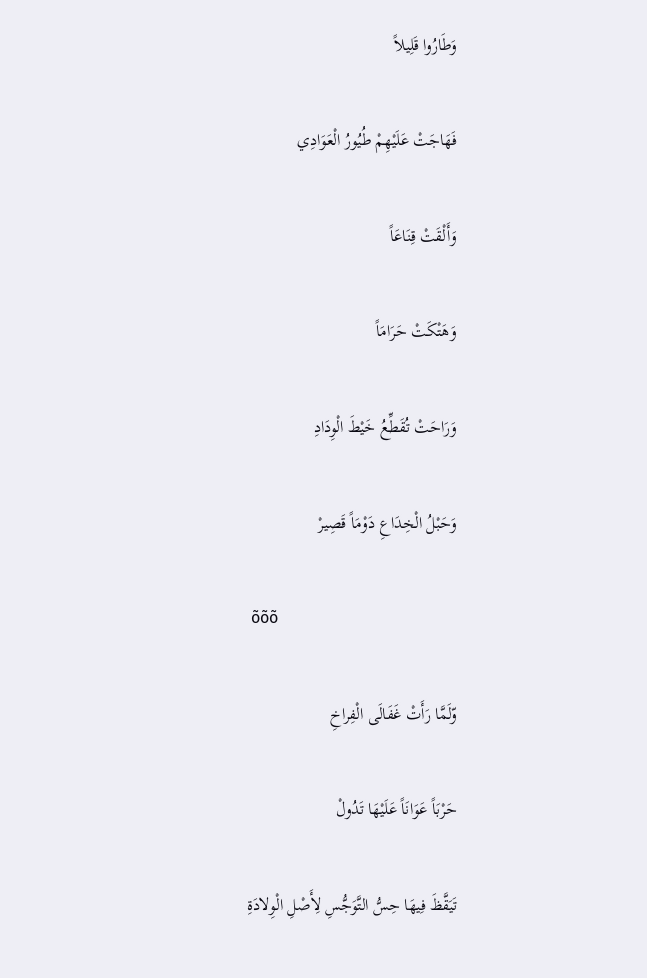وَطَارُوا قَلِيلاً

فَهَاجَتْ عَلَيْهِمْ طُيُورُ الْعَوَادِي

وَأَلْقَتْ قِنَاعَاً

وَهَتْكَتْ حَرَامَاً

وَرَاحَتْ تُقَطِّعُ خَيْطَ الْوِدَادِ

وَحَبْلُ الْخِدَاعِ دَوْمَاً قَصِيرْ

 õõõ

وّلَمَّا رَأَتْ غَفَالَى الْفِراخِ

حَرْبَاً عَوَانَاً عَلَيْهَا تَدُولْ

تَيَقَّظَ فِيهَا حِسُّ التَّوَجُّسِ لِأَصْلِ الْوِلادَةِ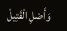وَأَصْلِ الْقَتِيلْ